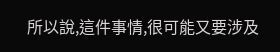所以說,這件事情,很可能又要涉及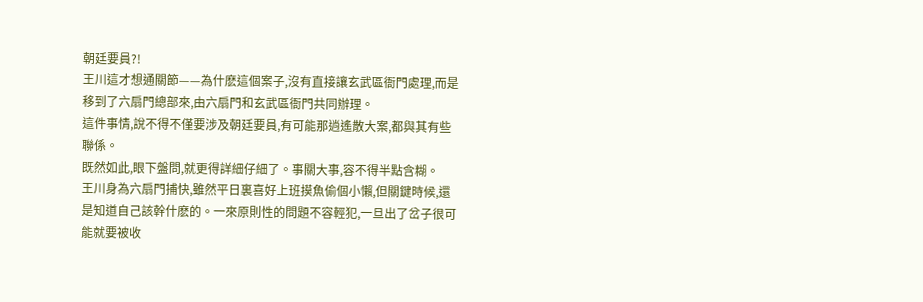朝廷要員?!
王川這才想通關節——為什麽這個案子,沒有直接讓玄武區衙門處理,而是移到了六扇門總部來,由六扇門和玄武區衙門共同辦理。
這件事情,說不得不僅要涉及朝廷要員,有可能那逍遙散大案,都與其有些聯係。
既然如此,眼下盤問,就更得詳細仔細了。事關大事,容不得半點含糊。
王川身為六扇門捕快,雖然平日裏喜好上班摸魚偷個小懶,但關鍵時候,還是知道自己該幹什麽的。一來原則性的問題不容輕犯,一旦出了岔子很可能就要被收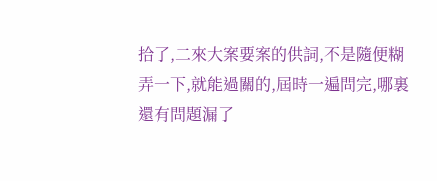拾了,二來大案要案的供詞,不是隨便糊弄一下,就能過關的,屆時一遍問完,哪裏還有問題漏了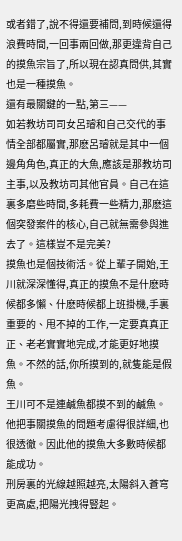或者錯了,說不得還要補問,到時候還得浪費時間,一回事兩回做,那更違背自己的摸魚宗旨了,所以現在認真問供,其實也是一種摸魚。
還有最關鍵的一點,第三——
如若教坊司司女呂璿和自己交代的事情全部都屬實,那麽呂璿就是其中一個邊角角色,真正的大魚,應該是那教坊司主事,以及教坊司其他官員。自己在這裏多磨些時間,多耗費一些精力,那麽這個突發案件的核心,自己就無需參與進去了。這樣豈不是完美?
摸魚也是個技術活。從上輩子開始,王川就深深懂得,真正的摸魚不是什麽時候都多懶、什麽時候都上班掛機,手裏重要的、甩不掉的工作,一定要真真正正、老老實實地完成,才能更好地摸魚。不然的話,你所摸到的,就隻能是假魚。
王川可不是連鹹魚都摸不到的鹹魚。他把事關摸魚的問題考慮得很詳細,也很透徹。因此他的摸魚大多數時候都能成功。
刑房裏的光線越照越亮,太陽斜入蒼穹更高處,把陽光拽得豎起。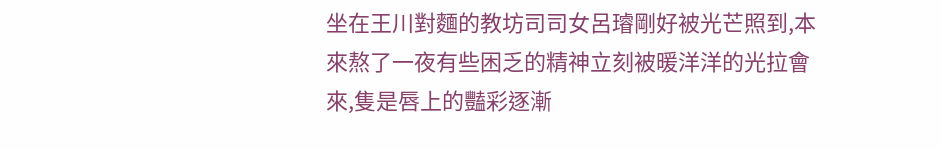坐在王川對麵的教坊司司女呂璿剛好被光芒照到,本來熬了一夜有些困乏的精神立刻被暖洋洋的光拉會來,隻是唇上的豔彩逐漸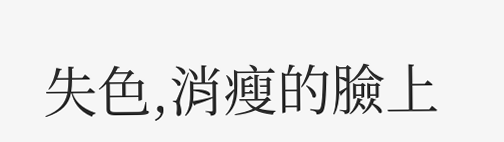失色,消瘦的臉上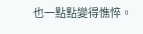也一點點變得憔悴。